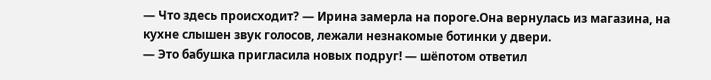— Что здесь происходит? — Ирина замерла на пороге.Она вернулась из магазина, на кухне слышен звук голосов, лежали незнакомые ботинки у двери.
— Это бабушка пригласила новых подруг! — шёпотом ответил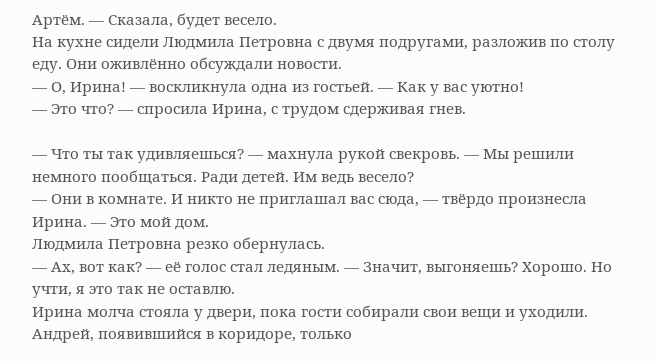Артём. — Сказала, будет весело.
На кухне сидели Людмила Петровна с двумя подругами, разложив по столу еду. Они оживлённо обсуждали новости.
— О, Ирина! — воскликнула одна из гостьей. — Как у вас уютно!
— Это что? — спросила Ирина, с трудом сдерживая гнев.

— Что ты так удивляешься? — махнула рукой свекровь. — Мы решили немного пообщаться. Ради детей. Им ведь весело?
— Они в комнате. И никто не приглашал вас сюда, — твёрдо произнесла Ирина. — Это мой дом.
Людмила Петровна резко обернулась.
— Ах, вот как? — её голос стал ледяным. — Значит, выгоняешь? Хорошо. Но учти, я это так не оставлю.
Ирина молча стояла у двери, пока гости собирали свои вещи и уходили. Андрей, появившийся в коридоре, только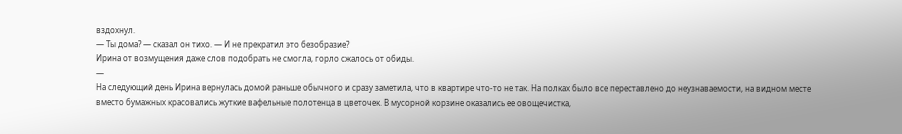вздохнул.
— Ты дома? — сказал он тихо. — И не прекратил это безобразие?
Ирина от возмущения даже слов подобрать не смогла, горло сжалось от обиды.
—
На следующий день Ирина вернулась домой раньше обычного и сразу заметила, что в квартире что-то не так. На полках было все переставлено до неузнаваемости, на видном месте вместо бумажных красовались жуткие вафельные полотенца в цветочек. В мусорной корзине оказались ее овощечистка,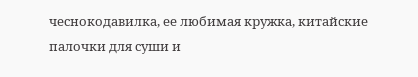чеснокодавилка, ее любимая кружка, китайские палочки для суши и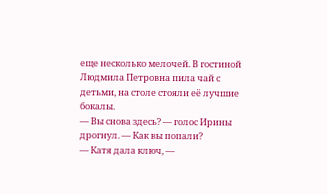еще несколько мелочей. В гостиной Людмила Петровна пила чай с детьми, на столе стояли её лучшие бокалы.
— Вы снова здесь? — голос Ирины дрогнул. — Как вы попали?
— Катя дала ключ, —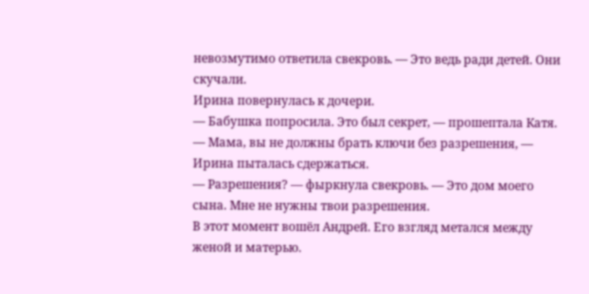невозмутимо ответила свекровь. — Это ведь ради детей. Они скучали.
Ирина повернулась к дочери.
— Бабушка попросила. Это был секрет, — прошептала Катя.
— Мама, вы не должны брать ключи без разрешения, — Ирина пыталась сдержаться.
— Разрешения? — фыркнула свекровь. — Это дом моего сына. Мне не нужны твои разрешения.
В этот момент вошёл Андрей. Его взгляд метался между женой и матерью.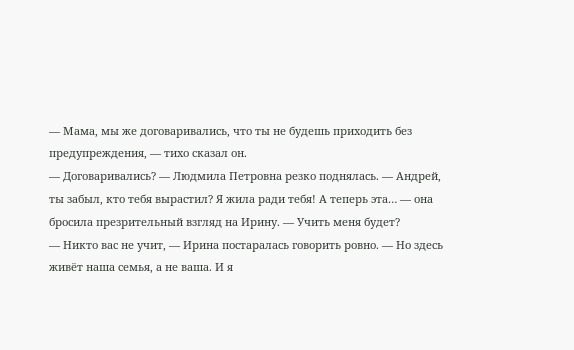— Мама, мы же договаривались, что ты не будешь приходить без предупреждения, — тихо сказал он.
— Договаривались? — Людмила Петровна резко поднялась. — Андрей, ты забыл, кто тебя вырастил? Я жила ради тебя! А теперь эта… — она бросила презрительный взгляд на Ирину. — Учить меня будет?
— Никто вас не учит, — Ирина постаралась говорить ровно. — Но здесь живёт наша семья, а не ваша. И я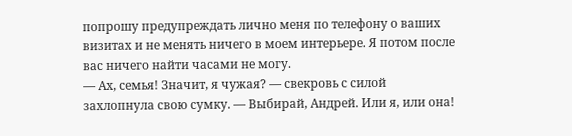попрошу предупреждать лично меня по телефону о ваших визитах и не менять ничего в моем интерьере. Я потом после вас ничего найти часами не могу.
— Ах, семья! Значит, я чужая? — свекровь с силой захлопнула свою сумку. — Выбирай, Андрей. Или я, или она!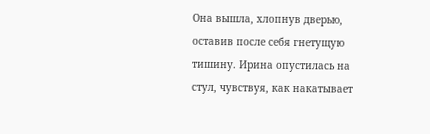Она вышла, хлопнув дверью, оставив после себя гнетущую тишину. Ирина опустилась на стул, чувствуя, как накатывает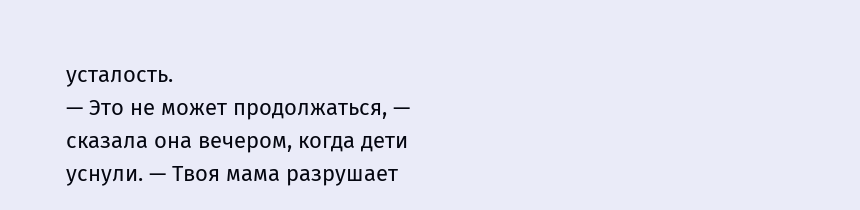усталость.
— Это не может продолжаться, — сказала она вечером, когда дети уснули. — Твоя мама разрушает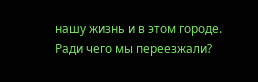нашу жизнь и в этом городе. Ради чего мы переезжали?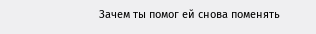Зачем ты помог ей снова поменять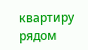квартиру рядом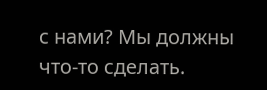с нами? Мы должны что-то сделать.